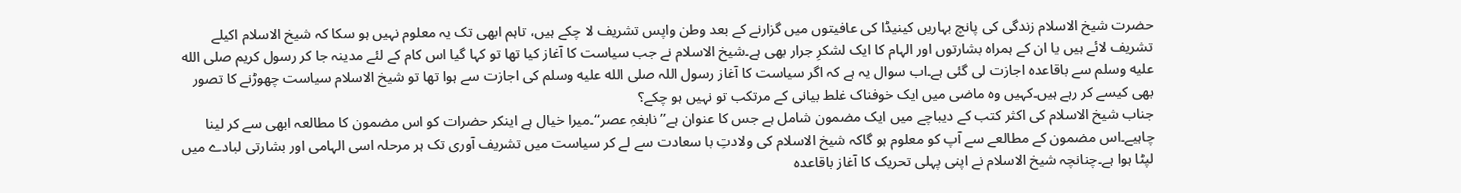حضرت شیخ الاسلام زندگی کی پانچ بہاریں کینیڈا کی عافیتوں میں گزارنے کے بعد وطن واپس تشریف لا چکے ہیں، تاہم ابھی تک یہ معلوم نہیں ہو سکا کہ شیخ الاسلام اکیلے تشریف لائے ہیں یا ان کے ہمراہ بشارتوں اور الہام کا ایک لشکرِ جرار بھی ہے۔شیخ الاسلام نے جب سیاست کا آغاز کیا تھا تو کہا گیا اس کام کے لئے مدینہ جا کر رسول کریم صلى الله عليه وسلم سے باقاعدہ اجازت لی گئی ہے۔اب سوال یہ ہے کہ اگر سیاست کا آغاز رسول اللہ صلى الله عليه وسلم کی اجازت سے ہوا تھا تو شیخ الاسلام سیاست چھوڑنے کا تصور بھی کیسے کر رہے ہیں۔کہیں وہ ماضی میں ایک خوفناک غلط بیانی کے مرتکب تو نہیں ہو چکے؟
جناب شیخ الاسلام کی اکثر کتب کے دیباچے میں ایک مضمون شامل ہے جس کا عنوان ہے’’ نابغہِ عصر‘‘۔میرا خیال ہے اینکر حضرات کو اس مضمون کا مطالعہ ابھی سے کر لینا چاہیے۔اس مضمون کے مطالعے سے آپ کو معلوم ہو گاکہ شیخ الاسلام کی ولادتِ با سعادت سے لے کر سیاست میں تشریف آوری تک ہر مرحلہ اسی الہامی اور بشارتی لبادے میں لپٹا ہوا ہے۔چنانچہ شیخ الاسلام نے اپنی پہلی تحریک کا آغاز باقاعدہ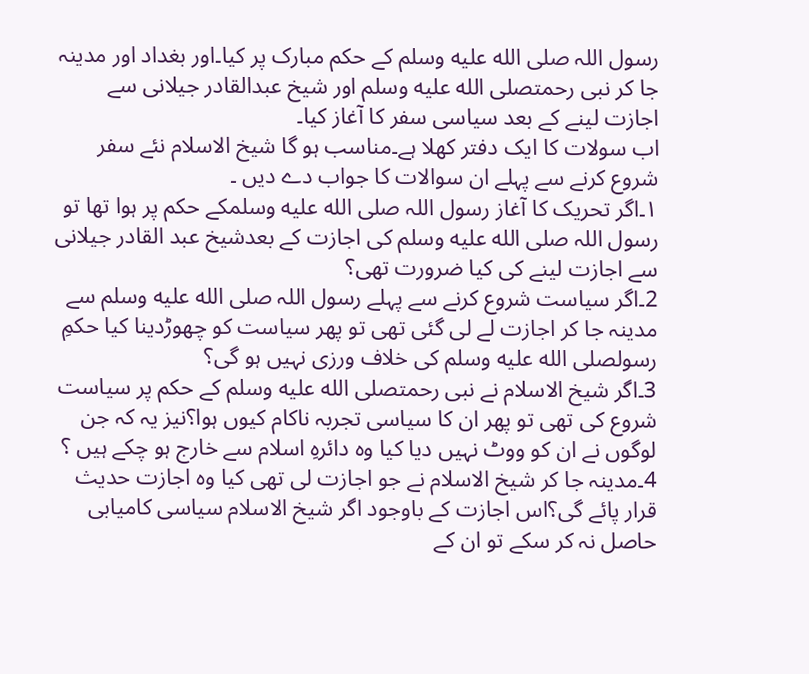رسول اللہ صلى الله عليه وسلم کے حکم مبارک پر کیا۔اور بغداد اور مدینہ جا کر نبی رحمتصلى الله عليه وسلم اور شیخ عبدالقادر جیلانی سے اجازت لینے کے بعد سیاسی سفر کا آغاز کیا۔
اب سولات کا ایک دفتر کھلا ہے۔مناسب ہو گا شیخ الاسلام نئے سفر شروع کرنے سے پہلے ان سوالات کا جواب دے دیں ۔
۱۔اگر تحریک کا آغاز رسول اللہ صلى الله عليه وسلمکے حکم پر ہوا تھا تو رسول اللہ صلى الله عليه وسلم کی اجازت کے بعدشیخ عبد القادر جیلانی سے اجازت لینے کی کیا ضرورت تھی؟
2۔اگر سیاست شروع کرنے سے پہلے رسول اللہ صلى الله عليه وسلم سے مدینہ جا کر اجازت لے لی گئی تھی تو پھر سیاست کو چھوڑدینا کیا حکمِ رسولصلى الله عليه وسلم کی خلاف ورزی نہیں ہو گی؟
3۔اگر شیخ الاسلام نے نبی رحمتصلى الله عليه وسلم کے حکم پر سیاست شروع کی تھی تو پھر ان کا سیاسی تجربہ ناکام کیوں ہوا؟نیز یہ کہ جن لوگوں نے ان کو ووٹ نہیں دیا کیا وہ دائرہِ اسلام سے خارج ہو چکے ہیں ؟
4۔مدینہ جا کر شیخ الاسلام نے جو اجازت لی تھی کیا وہ اجازت حدیث قرار پائے گی؟اس اجازت کے باوجود اگر شیخ الاسلام سیاسی کامیابی حاصل نہ کر سکے تو ان کے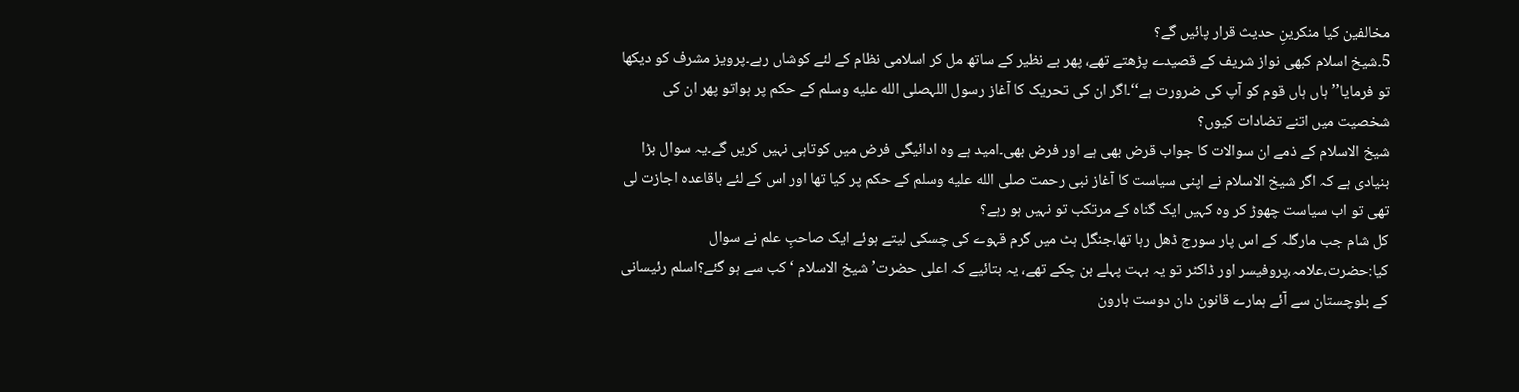مخالفین کیا منکرینِ حدیث قرار پائیں گے؟
5۔شیخ اسلام کبھی نواز شریف کے قصیدے پڑھتے تھے، پھر بے نظیر کے ساتھ مل کر اسلامی نظام کے لئے کوشاں رہے۔پرویز مشرف کو دیکھا تو فرمایا’’ہاں ہاں قوم کو آپ کی ضرورت ہے‘‘۔اگر ان کی تحریک کا آغاز رسول اللہصلى الله عليه وسلم کے حکم پر ہواتو پھر ان کی شخصیت میں اتنے تضادات کیوں؟
شیخ الاسلام کے ذمے ان سوالات کا جواب قرض بھی ہے اور فرض بھی۔امید ہے وہ ادائیگی فرض میں کوتاہی نہیں کریں گے۔یہ سوال بڑا بنیادی ہے کہ اگر شیخ الاسلام نے اپنی سیاست کا آغاز نبی رحمت صلى الله عليه وسلم کے حکم پر کیا تھا اور اس کے لئے باقاعدہ اجازت لی تھی تو اب سیاست چھوڑ کر وہ کہیں ایک گناہ کے مرتکب تو نہیں ہو رہے؟
کل شام جب مارگلہ کے اس پار سورج ڈھل رہا تھا،جنگل ہٹ میں گرم قہوے کی چسکی لیتے ہوئے ایک صاحبِ علم نے سوال کیا:حضرت،علامہ،پروفیسر اور ڈاکٹر تو یہ بہت پہلے بن چکے تھے، یہ بتائیے کہ اعلی حضرت’ شیخ الاسلام ‘کب سے ہو گئے؟اسلم رئیسانی کے بلوچستان سے آئے ہمارے قانون دان دوست ہارون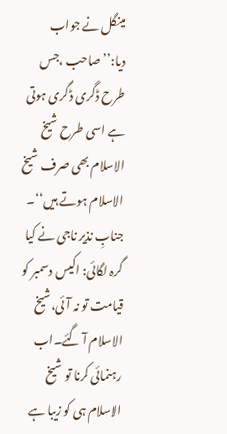مینگل نے جواب دیا:’’صاحب ،جس طرح ڈگری ڈگری ہوتی ہے اسی طرح شیخ الاسلام بھی صرف شیخ الاسلام ہوتے ہیں‘‘۔
جنابِ نذیر ناجی نے کیا گرہ لگائی: اکیس دسمبر کو قیامت تو نہ آئی،شیخ الاسلام آ گئے۔اب رہنمائی کرنا تو شیخ الاسلام ہی کو زیبا ہے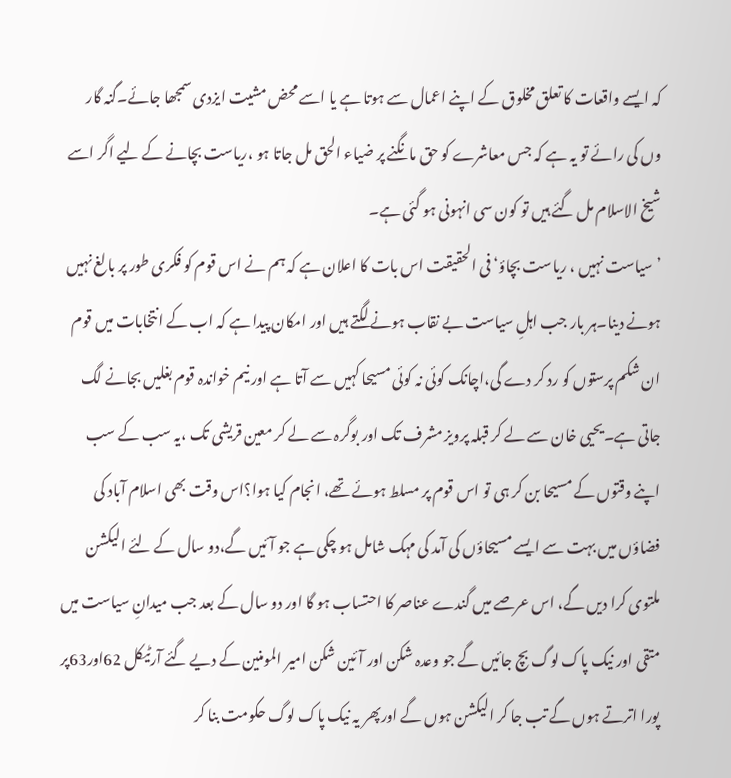کہ ایسے واقعات کا تعلق مخلوق کے اپنے اعمال سے ہوتا ہے یا اسے محض مشیت ایزدی سمجھا جائے۔گنہ گار وں کی رائے تو یہ ہے کہ جس معاشرے کو حق مانگنے پر ضیاء الحق مل جاتا ہو ،ریاست بچانے کے لیے اگر اسے شیخ الاسلام مل گئے ہیں تو کون سی انہونی ہو گئی ہے۔
’سیاست نہیں ، ریاست بچاؤ‘ فی الحقیقت اس بات کا اعلان ہے کہ ہم نے اس قوم کو فکری طور پر بالغ نہیں ہونے دینا۔ہر بار جب اہلِ سیاست بے نقاب ہونے لگتے ہیں اور امکان پیدا ہے کہ اب کے انتخابات میں قوم ان شکم پرستوں کو رد کر دے گی،اچانک کوئی نہ کوئی مسیحا کہیں سے آتا ہے اور نیم خواندہ قوم بغلیں بجانے لگ جاتی ہے۔یحیی خان سے لے کر قبلہ پرویز مشرف تک اور بوگرہ سے لے کر معین قریشی تک ،یہ سب کے سب اپنے وقتوں کے مسیحا بن کر ہی تو اس قوم پر مسلط ہوئے تھے، انجام کیا ہوا؟اس وقت بھی اسلام آباد کی فضاؤں میں بہت سے ایسے مسیحاؤں کی آمد کی مہک شامل ہو چکی ہے جو آئیں گے،دو سال کے لئے الیکشن ملتوی کرا دیں گے، اس عرصے میں گندے عناصر کا احتساب ہو گا اور دو سال کے بعد جب میدانِ سیاست میں متقی اور نیک پاک لوگ بچ جائیں گے جو وعدہ شکن اور آئین شکن امیر المومنین کے دیے گئے آرٹیکل 62اور63پر پورا اترتے ہوں گے تب جا کر الیکشن ہوں گے اورپھر یہ نیک پاک لوگ حکومت بنا کر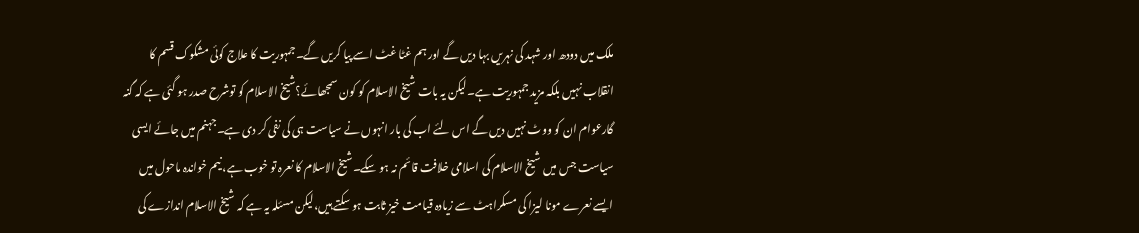ملک میں دودھ اور شہد کی نہریں بہا دیں گے اور ہم غٹا غٹ اسے پیا کریں گے۔جمہوریت کا علاج کوئی مشکوک قسم کا انقلاب نہیں بلکہ مزید جمہوریت ہے۔لیکن یہ بات شیخ الاسلام کو کون سمجھائے؟شیخ الاسلام کو توشرح صدر ہو گئی ہے کہ گنہ گارعوام ان کو ووٹ نہیں دیں گے اس لئے اب کی بار انہوں نے سیاست ہی کی نفی کر دی ہے۔جہنم میں جائے ایسی سیاست جس میں شیخ الاسلام کی اسلامی خلافت قائم نہ ہو سکے۔شیخ الاسلام کا نعرہ تو خوب ہے، نیم خواندہ ماحول میں ایسے نعرے مونا لیزا کی مسکراہٹ سے زیادہ قیامت خیز ثابت ہو سکتے ہیں،لیکن مسئلہ یہ ہے کہ شیخ الاسلام اندازے کی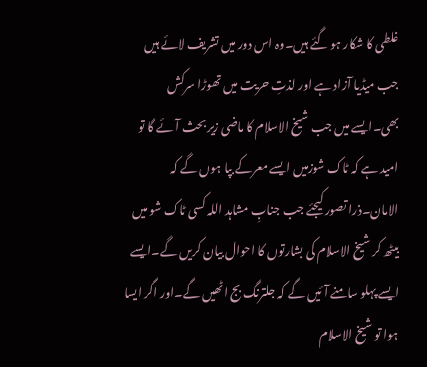غلطی کا شکار ہو گئے ہیں۔وہ اس دور میں تشریف لائے ہیں جب میڈیا آزاد ہے اور لذتِ حریت میں تھوڑا سرکش بھی۔ایسے میں جب شیخ الاسلام کا ماضی زیر بحث آ ئے گا تو امید ہے کہ ٹاک شوزمیں ایسے معرکے بپا ہوں گے کہ الامان۔ذرا تصور کیجئے جب جنابِ مشاہد اللہ کسی ٹاک شو میں بیٹھ کر شیخ الاسلام کی بشارتوں کا احوال بیان کریں گے۔ایسے ایسے پہلو سامنے آئیں گے کہ جلترنگ بج اٹھیں گے۔اور اگر ایسا ہوا تو شیخ الاسلام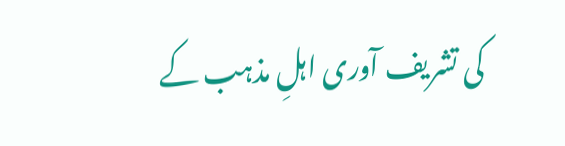کی تشریف آوری اہلِ مذہب کے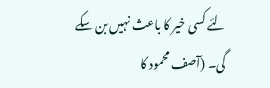لئے کسی خیر کا باعث نہیں بن سکے گی۔ (آصف محمود کا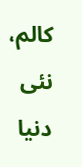کالم، نئی دنیا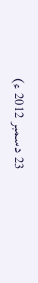23 دسمبر 2012 ء)